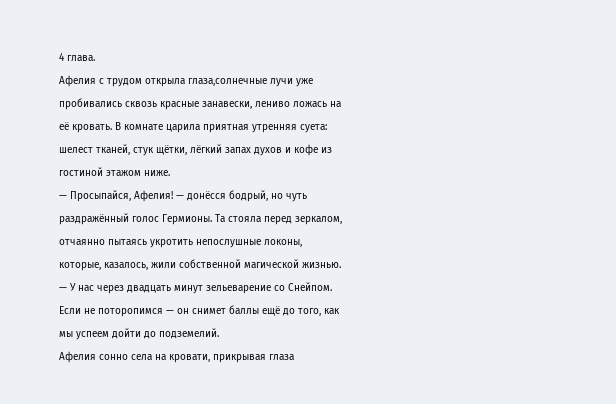4 глава.
Афелия с трудом открыла глаза,солнечные лучи уже пробивались сквозь красные занавески, лениво ложась на её кровать. В комнате царила приятная утренняя суета: шелест тканей, стук щётки, лёгкий запах духов и кофе из гостиной этажом ниже.
— Просыпайся, Афелия! — донёсся бодрый, но чуть раздражённый голос Гермионы. Та стояла перед зеркалом, отчаянно пытаясь укротить непослушные локоны, которые, казалось, жили собственной магической жизнью.
— У нас через двадцать минут зельеварение со Снейпом. Если не поторопимся — он снимет баллы ещё до того, как мы успеем дойти до подземелий.
Афелия сонно села на кровати, прикрывая глаза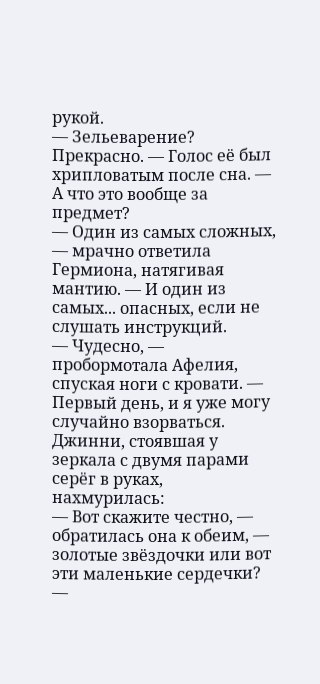рукой.
— Зельеварение? Прекрасно. — Голос её был хрипловатым после сна. — А что это вообще за предмет?
— Один из самых сложных, — мрачно ответила Гермиона, натягивая мантию. — И один из самых... опасных, если не слушать инструкций.
— Чудесно, — пробормотала Афелия, спуская ноги с кровати. — Первый день, и я уже могу случайно взорваться.
Джинни, стоявшая у зеркала с двумя парами серёг в руках, нахмурилась:
— Вот скажите честно, — обратилась она к обеим, — золотые звёздочки или вот эти маленькие сердечки?
—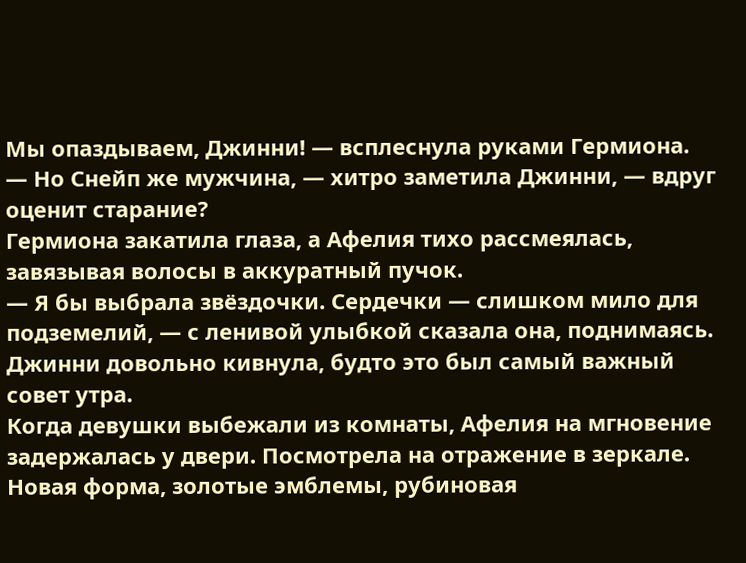Мы опаздываем, Джинни! — всплеснула руками Гермиона.
— Но Снейп же мужчина, — хитро заметила Джинни, — вдруг оценит старание?
Гермиона закатила глаза, а Афелия тихо рассмеялась, завязывая волосы в аккуратный пучок.
— Я бы выбрала звёздочки. Сердечки — слишком мило для подземелий, — с ленивой улыбкой сказала она, поднимаясь.
Джинни довольно кивнула, будто это был самый важный совет утра.
Когда девушки выбежали из комнаты, Афелия на мгновение задержалась у двери. Посмотрела на отражение в зеркале. Новая форма, золотые эмблемы, рубиновая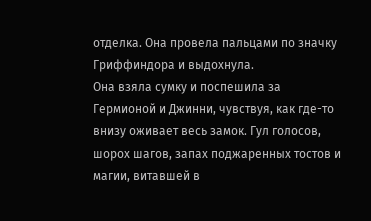отделка. Она провела пальцами по значку Гриффиндора и выдохнула.
Она взяла сумку и поспешила за Гермионой и Джинни, чувствуя, как где-то внизу оживает весь замок. Гул голосов, шорох шагов, запах поджаренных тостов и магии, витавшей в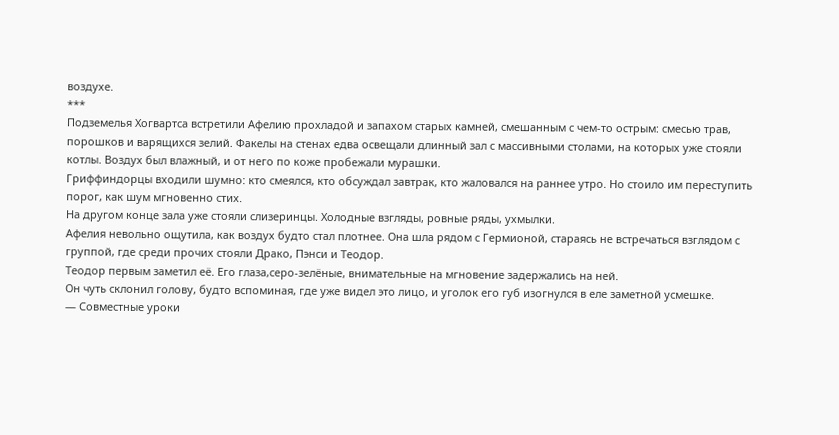воздухе.
***
Подземелья Хогвартса встретили Афелию прохладой и запахом старых камней, смешанным с чем-то острым: смесью трав, порошков и варящихся зелий. Факелы на стенах едва освещали длинный зал с массивными столами, на которых уже стояли котлы. Воздух был влажный, и от него по коже пробежали мурашки.
Гриффиндорцы входили шумно: кто смеялся, кто обсуждал завтрак, кто жаловался на раннее утро. Но стоило им переступить порог, как шум мгновенно стих.
На другом конце зала уже стояли слизеринцы. Холодные взгляды, ровные ряды, ухмылки.
Афелия невольно ощутила, как воздух будто стал плотнее. Она шла рядом с Гермионой, стараясь не встречаться взглядом с группой, где среди прочих стояли Драко, Пэнси и Теодор.
Теодор первым заметил её. Его глаза,серо-зелёные, внимательные на мгновение задержались на ней.
Он чуть склонил голову, будто вспоминая, где уже видел это лицо, и уголок его губ изогнулся в еле заметной усмешке.
— Совместные уроки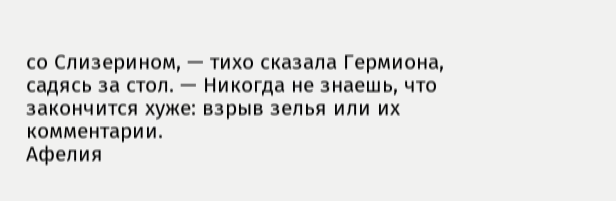со Слизерином, — тихо сказала Гермиона, садясь за стол. — Никогда не знаешь, что закончится хуже: взрыв зелья или их комментарии.
Афелия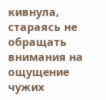кивнула, стараясь не обращать внимания на ощущение чужих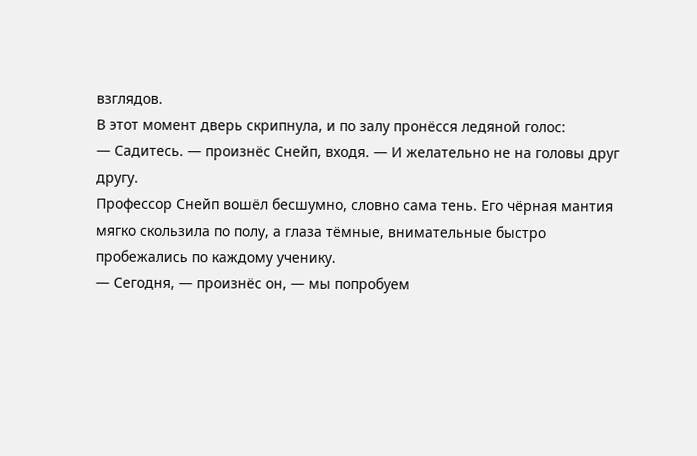взглядов.
В этот момент дверь скрипнула, и по залу пронёсся ледяной голос:
— Садитесь. — произнёс Снейп, входя. — И желательно не на головы друг другу.
Профессор Снейп вошёл бесшумно, словно сама тень. Его чёрная мантия мягко скользила по полу, а глаза тёмные, внимательные быстро пробежались по каждому ученику.
— Сегодня, — произнёс он, — мы попробуем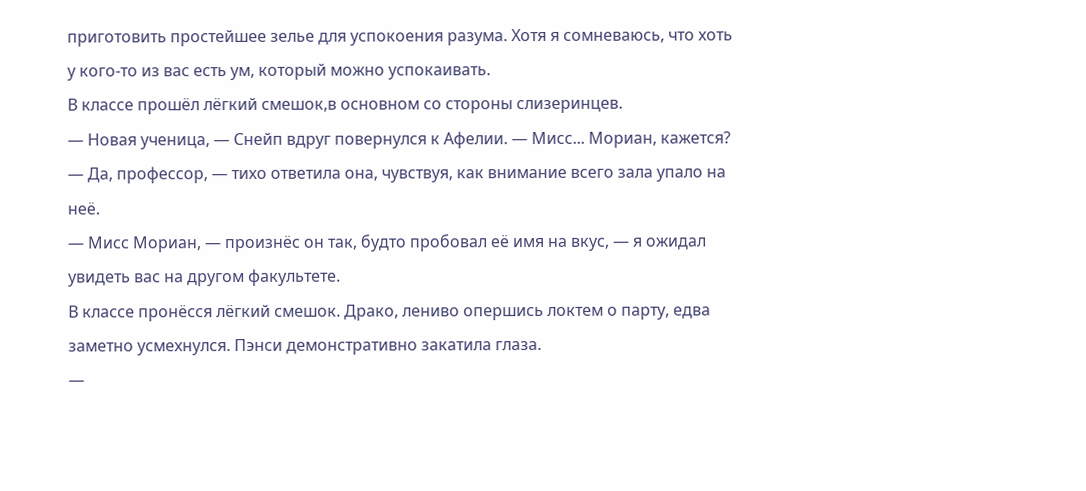приготовить простейшее зелье для успокоения разума. Хотя я сомневаюсь, что хоть у кого-то из вас есть ум, который можно успокаивать.
В классе прошёл лёгкий смешок,в основном со стороны слизеринцев.
— Новая ученица, — Снейп вдруг повернулся к Афелии. — Мисс... Мориан, кажется?
— Да, профессор, — тихо ответила она, чувствуя, как внимание всего зала упало на неё.
— Мисс Мориан, — произнёс он так, будто пробовал её имя на вкус, — я ожидал увидеть вас на другом факультете.
В классе пронёсся лёгкий смешок. Драко, лениво опершись локтем о парту, едва заметно усмехнулся. Пэнси демонстративно закатила глаза.
—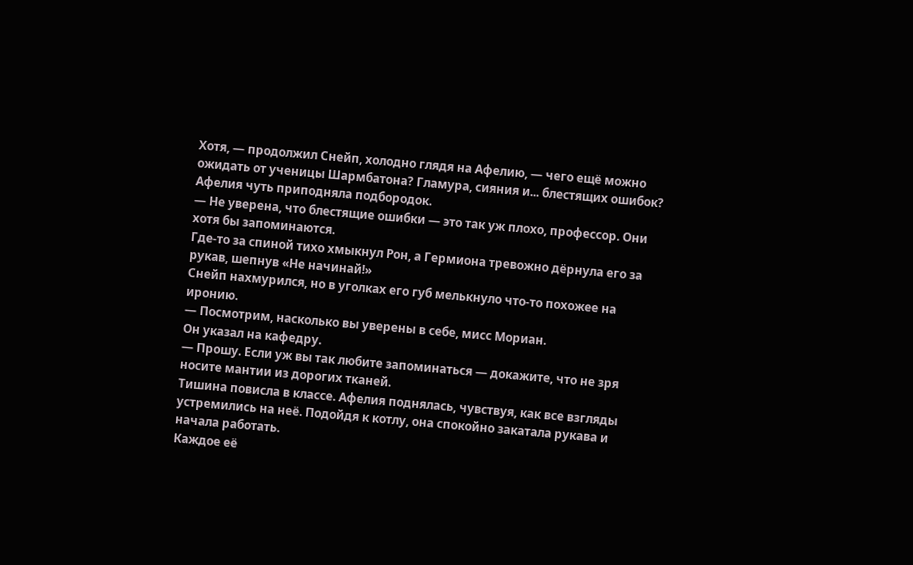Хотя, — продолжил Снейп, холодно глядя на Афелию, — чего ещё можно ожидать от ученицы Шармбатона? Гламура, сияния и... блестящих ошибок?
Афелия чуть приподняла подбородок.
— Не уверена, что блестящие ошибки — это так уж плохо, профессор. Они хотя бы запоминаются.
Где-то за спиной тихо хмыкнул Рон, а Гермиона тревожно дёрнула его за рукав, шепнув «Не начинай!»
Снейп нахмурился, но в уголках его губ мелькнуло что-то похожее на иронию.
— Посмотрим, насколько вы уверены в себе, мисс Мориан.
Он указал на кафедру.
— Прошу. Если уж вы так любите запоминаться — докажите, что не зря носите мантии из дорогих тканей.
Тишина повисла в классе. Афелия поднялась, чувствуя, как все взгляды устремились на неё. Подойдя к котлу, она спокойно закатала рукава и начала работать.
Каждое её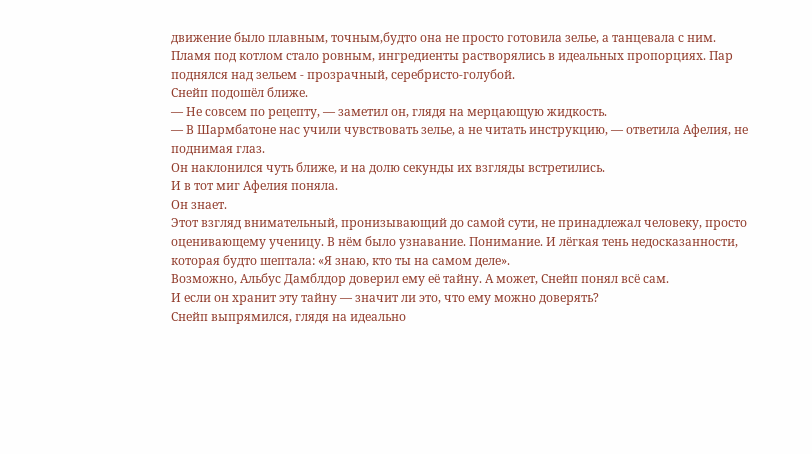движение было плавным, точным,будто она не просто готовила зелье, а танцевала с ним.
Пламя под котлом стало ровным, ингредиенты растворялись в идеальных пропорциях. Пар поднялся над зельем - прозрачный, серебристо-голубой.
Снейп подошёл ближе.
— Не совсем по рецепту, — заметил он, глядя на мерцающую жидкость.
— В Шармбатоне нас учили чувствовать зелье, а не читать инструкцию, — ответила Афелия, не поднимая глаз.
Он наклонился чуть ближе, и на долю секунды их взгляды встретились.
И в тот миг Афелия поняла.
Он знает.
Этот взгляд внимательный, пронизывающий до самой сути, не принадлежал человеку, просто оценивающему ученицу. В нём было узнавание. Понимание. И лёгкая тень недосказанности, которая будто шептала: «Я знаю, кто ты на самом деле».
Возможно, Альбус Дамблдор доверил ему её тайну. А может, Снейп понял всё сам.
И если он хранит эту тайну — значит ли это, что ему можно доверять?
Снейп выпрямился, глядя на идеально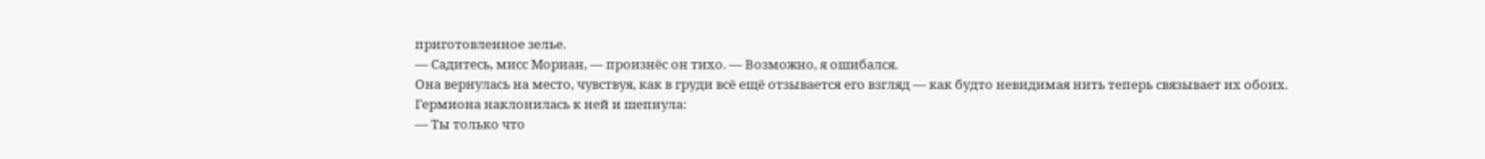приготовленное зелье.
— Садитесь, мисс Мориан, — произнёс он тихо. — Возможно, я ошибался.
Она вернулась на место, чувствуя, как в груди всё ещё отзывается его взгляд — как будто невидимая нить теперь связывает их обоих.
Гермиона наклонилась к ней и шепнула:
— Ты только что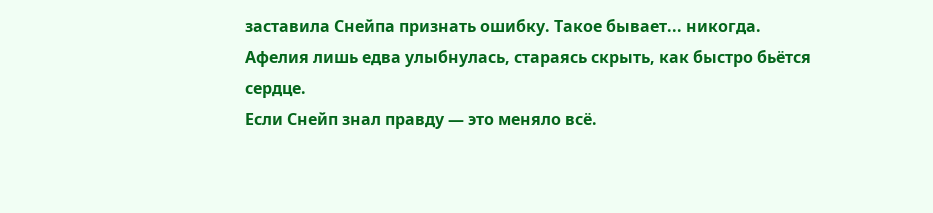заставила Снейпа признать ошибку. Такое бывает... никогда.
Афелия лишь едва улыбнулась, стараясь скрыть, как быстро бьётся сердце.
Если Снейп знал правду — это меняло всё.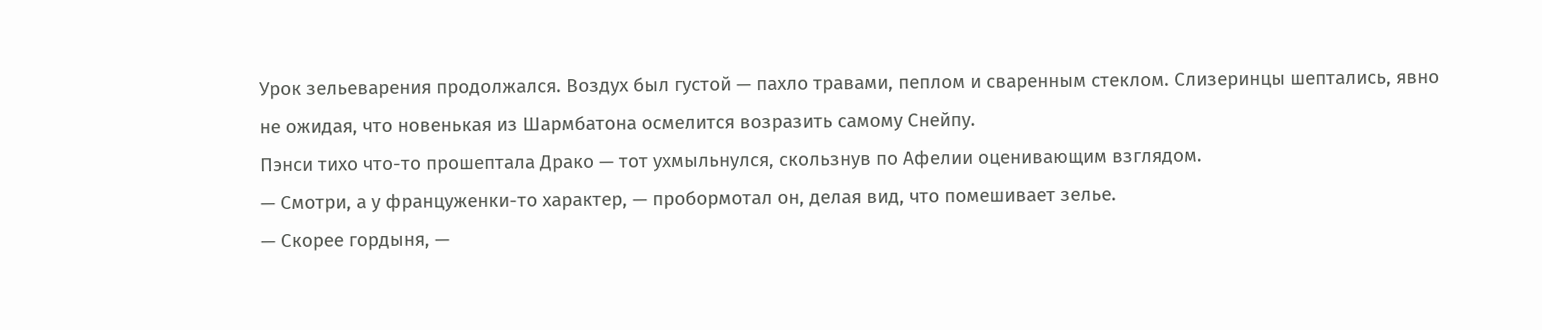Урок зельеварения продолжался. Воздух был густой — пахло травами, пеплом и сваренным стеклом. Слизеринцы шептались, явно не ожидая, что новенькая из Шармбатона осмелится возразить самому Снейпу.
Пэнси тихо что-то прошептала Драко — тот ухмыльнулся, скользнув по Афелии оценивающим взглядом.
— Смотри, а у француженки-то характер, — пробормотал он, делая вид, что помешивает зелье.
— Скорее гордыня, —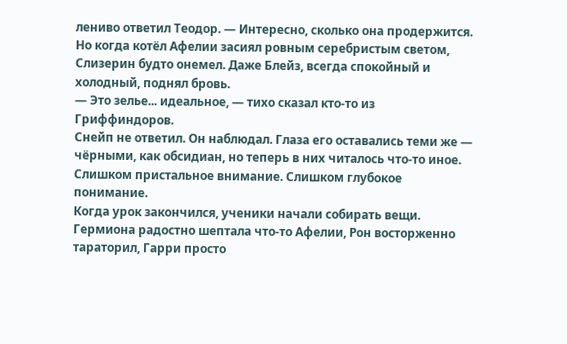лениво ответил Теодор. — Интересно, сколько она продержится.
Но когда котёл Афелии засиял ровным серебристым светом, Слизерин будто онемел. Даже Блейз, всегда спокойный и холодный, поднял бровь.
— Это зелье... идеальное, — тихо сказал кто-то из Гриффиндоров.
Снейп не ответил. Он наблюдал. Глаза его оставались теми же — чёрными, как обсидиан, но теперь в них читалось что-то иное. Слишком пристальное внимание. Слишком глубокое понимание.
Когда урок закончился, ученики начали собирать вещи. Гермиона радостно шептала что-то Афелии, Рон восторженно тараторил, Гарри просто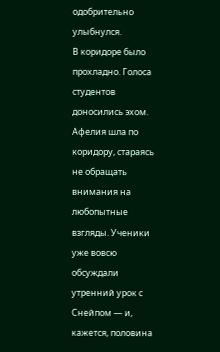одобрительно улыбнулся.
В коридоре было прохладно. Голоса студентов доносились эхом.
Афелия шла по коридору, стараясь не обращать внимания на любопытные взгляды. Ученики уже вовсю обсуждали утренний урок с Снейпом — и, кажется, половина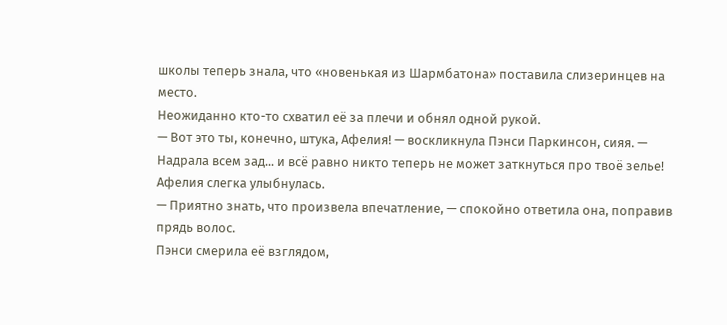школы теперь знала, что «новенькая из Шармбатона» поставила слизеринцев на место.
Неожиданно кто-то схватил её за плечи и обнял одной рукой.
— Вот это ты, конечно, штука, Афелия! — воскликнула Пэнси Паркинсон, сияя. — Надрала всем зад... и всё равно никто теперь не может заткнуться про твоё зелье!
Афелия слегка улыбнулась.
— Приятно знать, что произвела впечатление, — спокойно ответила она, поправив прядь волос.
Пэнси смерила её взглядом,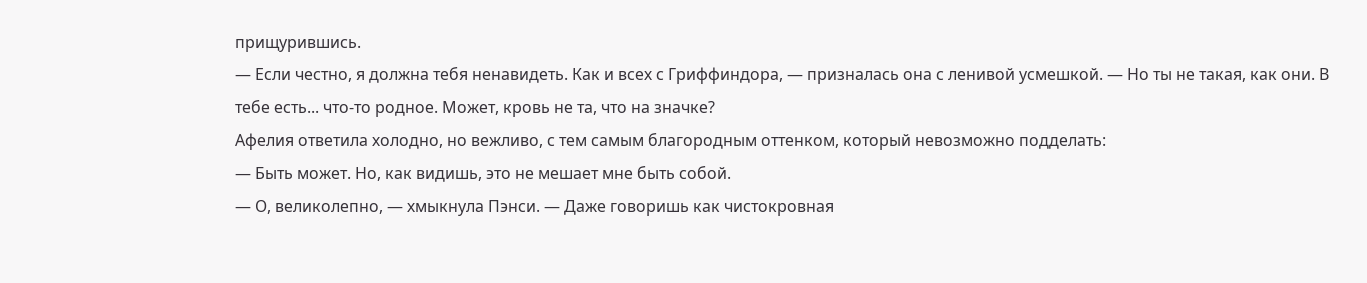прищурившись.
— Если честно, я должна тебя ненавидеть. Как и всех с Гриффиндора, — призналась она с ленивой усмешкой. — Но ты не такая, как они. В тебе есть... что-то родное. Может, кровь не та, что на значке?
Афелия ответила холодно, но вежливо, с тем самым благородным оттенком, который невозможно подделать:
— Быть может. Но, как видишь, это не мешает мне быть собой.
— О, великолепно, — хмыкнула Пэнси. — Даже говоришь как чистокровная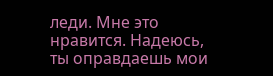леди. Мне это нравится. Надеюсь, ты оправдаешь мои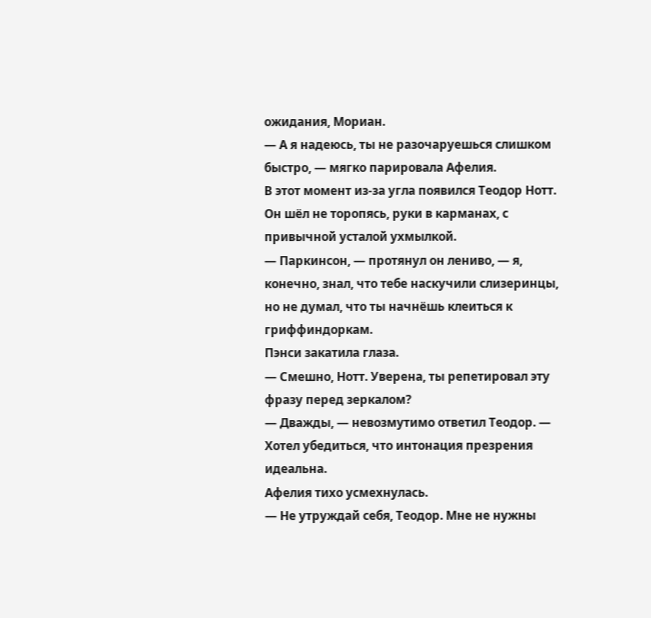ожидания, Мориан.
— А я надеюсь, ты не разочаруешься слишком быстро, — мягко парировала Афелия.
В этот момент из-за угла появился Теодор Нотт. Он шёл не торопясь, руки в карманах, с привычной усталой ухмылкой.
— Паркинсон, — протянул он лениво, — я, конечно, знал, что тебе наскучили слизеринцы, но не думал, что ты начнёшь клеиться к гриффиндоркам.
Пэнси закатила глаза.
— Смешно, Нотт. Уверена, ты репетировал эту фразу перед зеркалом?
— Дважды, — невозмутимо ответил Теодор. — Хотел убедиться, что интонация презрения идеальна.
Афелия тихо усмехнулась.
— Не утруждай себя, Теодор. Мне не нужны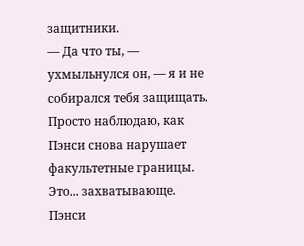защитники.
— Да что ты, — ухмыльнулся он, — я и не собирался тебя защищать. Просто наблюдаю, как Пэнси снова нарушает факультетные границы. Это... захватывающе.
Пэнси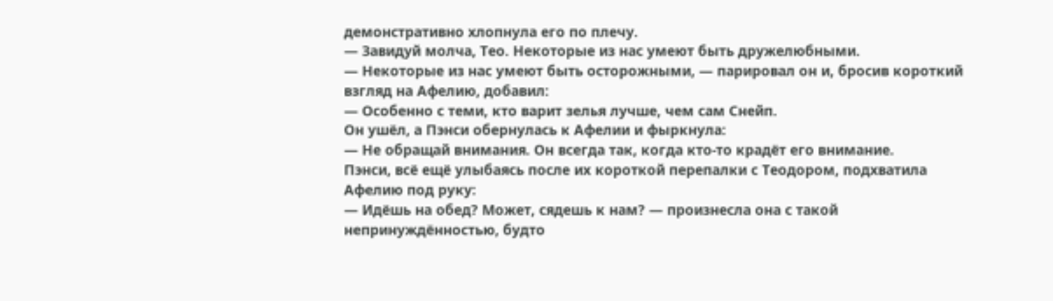демонстративно хлопнула его по плечу.
— Завидуй молча, Тео. Некоторые из нас умеют быть дружелюбными.
— Некоторые из нас умеют быть осторожными, — парировал он и, бросив короткий взгляд на Афелию, добавил:
— Особенно с теми, кто варит зелья лучше, чем сам Снейп.
Он ушёл, а Пэнси обернулась к Афелии и фыркнула:
— Не обращай внимания. Он всегда так, когда кто-то крадёт его внимание.
Пэнси, всё ещё улыбаясь после их короткой перепалки с Теодором, подхватила Афелию под руку:
— Идёшь на обед? Может, сядешь к нам? — произнесла она с такой непринуждённостью, будто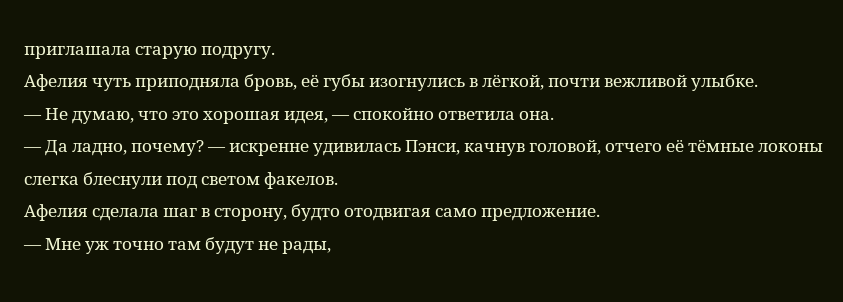приглашала старую подругу.
Афелия чуть приподняла бровь, её губы изогнулись в лёгкой, почти вежливой улыбке.
— Не думаю, что это хорошая идея, — спокойно ответила она.
— Да ладно, почему? — искренне удивилась Пэнси, качнув головой, отчего её тёмные локоны слегка блеснули под светом факелов.
Афелия сделала шаг в сторону, будто отодвигая само предложение.
— Мне уж точно там будут не рады,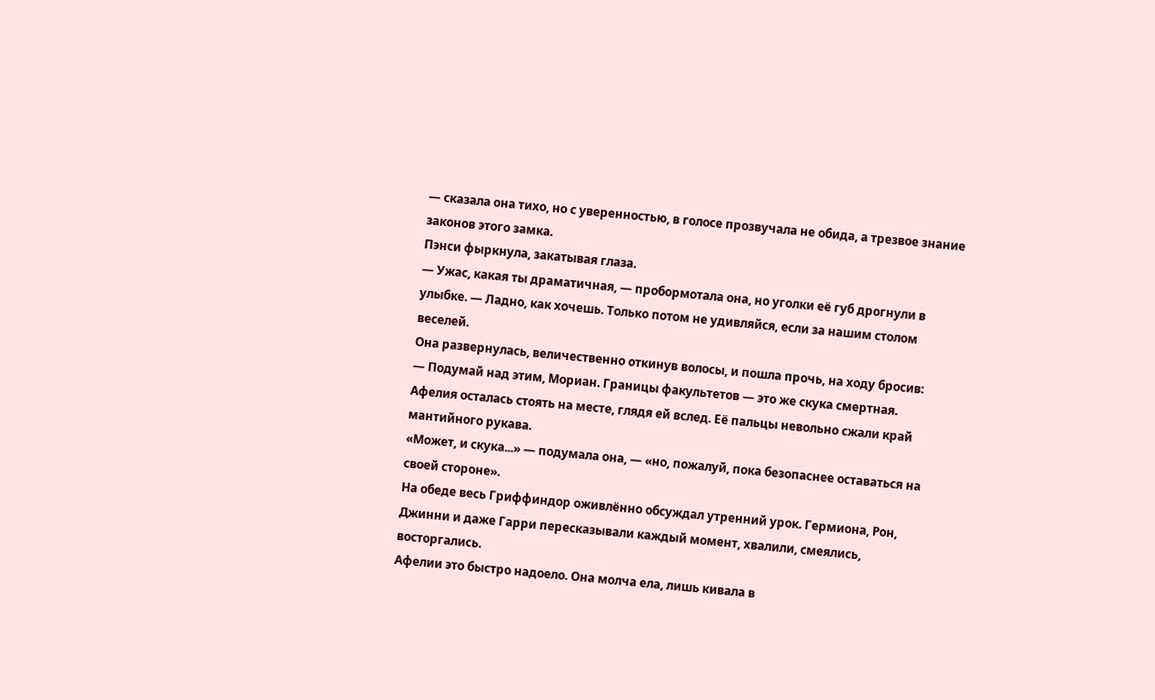— сказала она тихо, но с уверенностью, в голосе прозвучала не обида, а трезвое знание законов этого замка.
Пэнси фыркнула, закатывая глаза.
— Ужас, какая ты драматичная, — пробормотала она, но уголки её губ дрогнули в улыбке. — Ладно, как хочешь. Только потом не удивляйся, если за нашим столом веселей.
Она развернулась, величественно откинув волосы, и пошла прочь, на ходу бросив:
— Подумай над этим, Мориан. Границы факультетов — это же скука смертная.
Афелия осталась стоять на месте, глядя ей вслед. Её пальцы невольно сжали край мантийного рукава.
«Может, и скука...» — подумала она, — «но, пожалуй, пока безопаснее оставаться на своей стороне».
На обеде весь Гриффиндор оживлённо обсуждал утренний урок. Гермиона, Рон, Джинни и даже Гарри пересказывали каждый момент, хвалили, смеялись, восторгались.
Афелии это быстро надоело. Она молча ела, лишь кивала в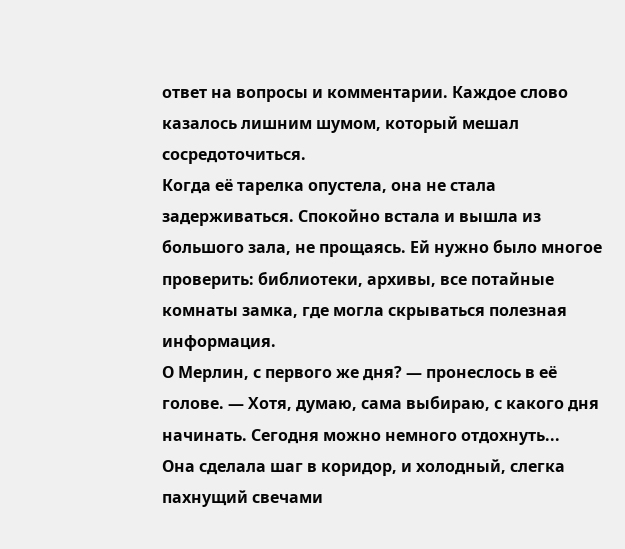ответ на вопросы и комментарии. Каждое слово казалось лишним шумом, который мешал сосредоточиться.
Когда её тарелка опустела, она не стала задерживаться. Спокойно встала и вышла из большого зала, не прощаясь. Ей нужно было многое проверить: библиотеки, архивы, все потайные комнаты замка, где могла скрываться полезная информация.
О Мерлин, с первого же дня? — пронеслось в её голове. — Хотя, думаю, сама выбираю, с какого дня начинать. Сегодня можно немного отдохнуть...
Она сделала шаг в коридор, и холодный, слегка пахнущий свечами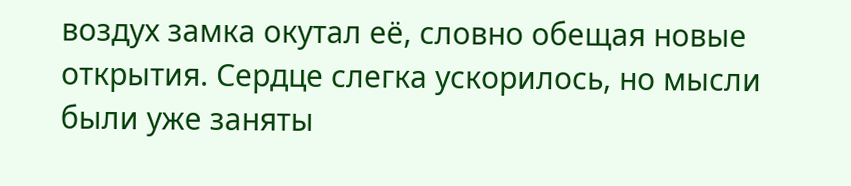воздух замка окутал её, словно обещая новые открытия. Сердце слегка ускорилось, но мысли были уже заняты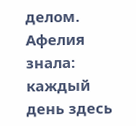делом. Афелия знала: каждый день здесь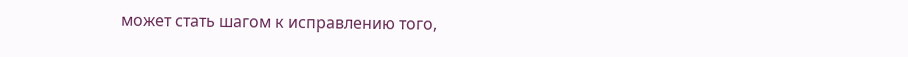может стать шагом к исправлению того,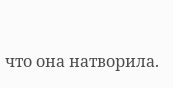что она натворила.